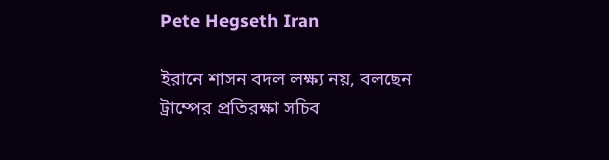Pete Hegseth Iran

ইরানে শাসন বদল লক্ষ্য নয়, বলছেন ট্রাম্পের প্রতিরক্ষা সচিব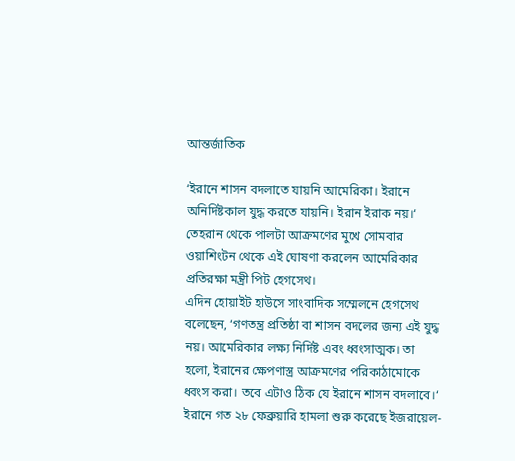আন্তর্জাতিক

‘ইরানে শাসন বদলাতে যায়নি আমেরিকা। ইরানে অনির্দিষ্টকাল যুদ্ধ করতে যায়নি। ইরান ইরাক নয়।‘
তেহরান থেকে পালটা আক্রমণের মুখে সোমবার ওয়াশিংটন থেকে এই ঘোষণা করলেন আমেরিকার প্রতিরক্ষা মন্ত্রী পিট হেগসেথ।
এদিন হোয়াইট হাউসে সাংবাদিক সম্মেলনে হেগসেথ বলেছেন, ‘গণতন্ত্র প্রতিষ্ঠা বা শাসন বদলের জন্য এই যুদ্ধ নয়। আমেরিকার লক্ষ্য নির্দিষ্ট এবং ধ্বংসাত্মক। তা হলো, ইরানের ক্ষেপণাস্ত্র আক্রমণের পরিকাঠামোকে ধ্বংস করা। তবে এটাও ঠিক যে ইরানে শাসন বদলাবে।‘
ইরানে গত ২৮ ফেব্রুয়ারি হামলা শুরু করেছে ইজরায়েল-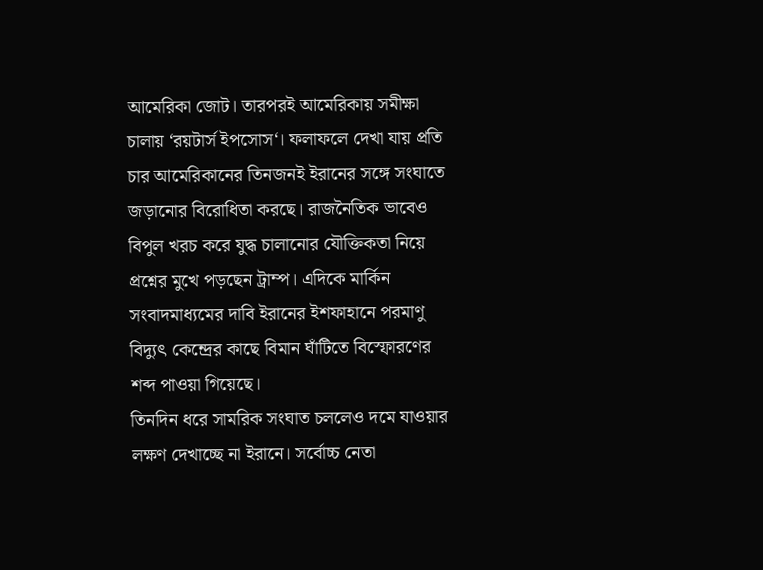আমেরিকা জোট। তারপরই আমেরিকায় সমীক্ষা চালায় ‘রয়টার্স ইপসোস‘। ফলাফলে দেখা যায় প্রতি চার আমেরিকানের তিনজনই ইরানের সঙ্গে সংঘাতে জড়ানোর বিরোধিতা করছে। রাজনৈতিক ভাবেও বিপুল খরচ করে যুদ্ধ চালানোর যৌক্তিকতা নিয়ে প্রশ্নের মুখে পড়ছেন ট্রাম্প। এদিকে মার্কিন সংবাদমাধ্যমের দাবি ইরানের ইশফাহানে পরমাণু বিদ্যুৎ কেন্দ্রের কাছে বিমান ঘাঁটিতে বিস্ফোরণের শব্দ পাওয়া গিয়েছে।
তিনদিন ধরে সামরিক সংঘাত চললেও দমে যাওয়ার লক্ষণ দেখাচ্ছে না ইরানে। সর্বোচ্চ নেতা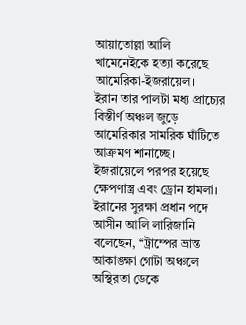আয়াতোল্লা আলি খামেনেইকে হত্যা করেছে আমেরিকা-ইজরায়েল।
ইরান তার পালটা মধ্য প্রাচ্যের বিস্তীর্ণ অঞ্চল জুড়ে আমেরিকার সামরিক ঘাঁটিতে আক্রমণ শানাচ্ছে। ইজরায়েলে পরপর হয়েছে ক্ষেপণাস্ত্র এবং ড্রোন হামলা।
ইরানের সুরক্ষা প্রধান পদে আসীন আলি লারিজানি বলেছেন, ‘‘ট্রাম্পের ভ্রান্ত আকাঙ্ক্ষা গোটা অঞ্চলে অস্থিরতা ডেকে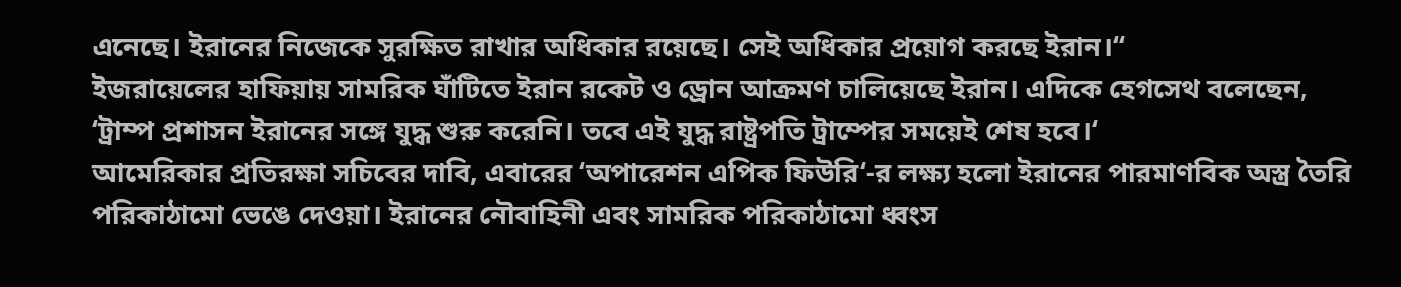এনেছে। ইরানের নিজেকে সুরক্ষিত রাখার অধিকার রয়েছে। সেই অধিকার প্রয়োগ করছে ইরান।‘‘
ইজরায়েলের হাফিয়ায় সামরিক ঘাঁটিতে ইরান রকেট ও ড্রোন আক্রমণ চালিয়েছে ইরান। এদিকে হেগসেথ বলেছেন, ‘ট্রাম্প প্রশাসন ইরানের সঙ্গে যুদ্ধ শুরু করেনি। তবে এই যুদ্ধ রাষ্ট্রপতি ট্রাম্পের সময়েই শেষ হবে।‘
আমেরিকার প্রতিরক্ষা সচিবের দাবি, এবারের ‘অপারেশন এপিক ফিউরি‘-র লক্ষ্য হলো ইরানের পারমাণবিক অস্ত্র তৈরি পরিকাঠামো ভেঙে দেওয়া। ইরানের নৌবাহিনী এবং সামরিক পরিকাঠামো ধ্বংস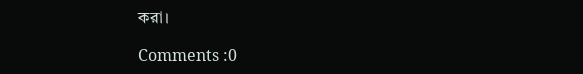করা।

Comments :0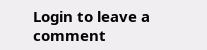Login to leave a comment